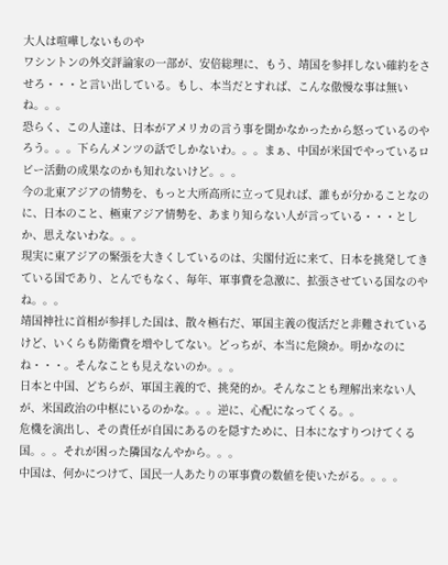大人は喧嘩しないものや
ワシントンの外交評論家の一部が、安倍総理に、もう、靖国を参拝しない確約をさせろ・・・と言い出している。もし、本当だとすれば、こんな傲慢な事は無いね。。。
恐らく、この人達は、日本がアメリカの言う事を聞かなかったから怒っているのやろう。。。下らんメンツの話でしかないわ。。。まぁ、中国が米国でやっているロビー活動の成果なのかも知れないけど。。。
今の北東アジアの情勢を、もっと大所高所に立って見れば、誰もが分かることなのに、日本のこと、極東アジア情勢を、あまり知らない人が言っている・・・としか、思えないわな。。。
現実に東アジアの緊張を大きくしているのは、尖閣付近に来て、日本を挑発してきている国であり、とんでもなく、毎年、軍事費を急激に、拡張させている国なのやね。。。
靖国神社に首相が参拝した国は、散々極右だ、軍国主義の復活だと非難されているけど、いくらも防衛費を増やしてない。どっちが、本当に危険か。明かなのにね・・・。そんなことも見えないのか。。。
日本と中国、どちらが、軍国主義的で、挑発的か。そんなことも理解出来ない人が、米国政治の中枢にいるのかな。。。逆に、心配になってくる。。
危機を演出し、その責任が自国にあるのを隠すために、日本になすりつけてくる国。。。それが困った隣国なんやから。。。
中国は、何かにつけて、国民一人あたりの軍事費の数値を使いたがる。。。。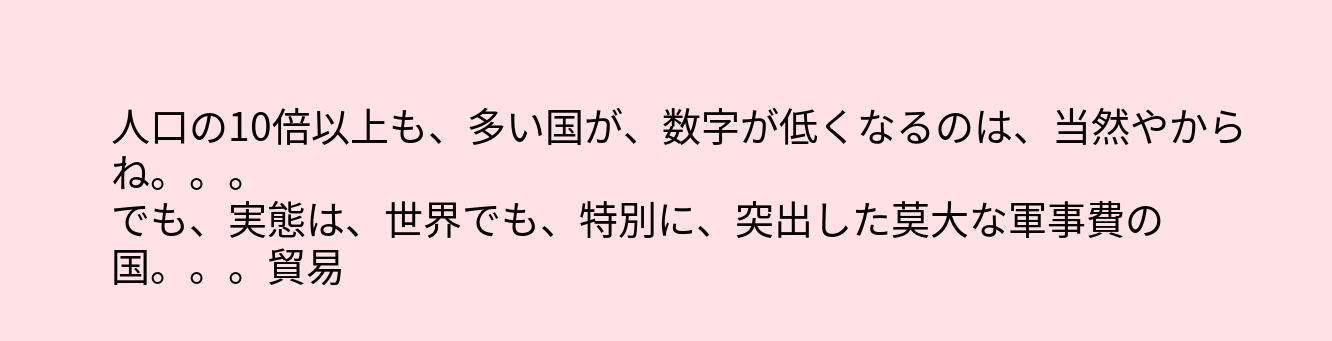人口の10倍以上も、多い国が、数字が低くなるのは、当然やからね。。。
でも、実態は、世界でも、特別に、突出した莫大な軍事費の国。。。貿易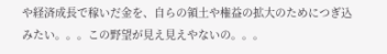や経済成長で稼いだ金を、自らの領土や権益の拡大のためにつぎ込みたい。。。この野望が見え見えやないの。。。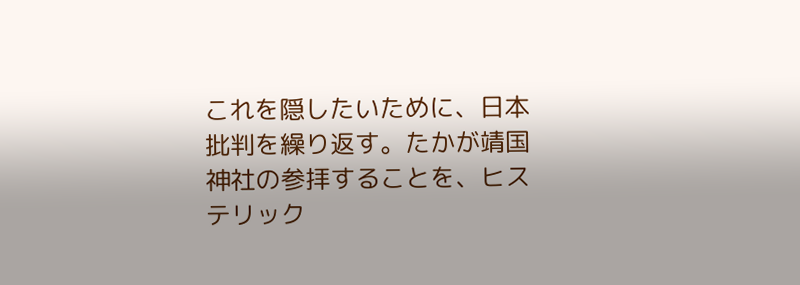これを隠したいために、日本批判を繰り返す。たかが靖国神社の参拝することを、ヒステリック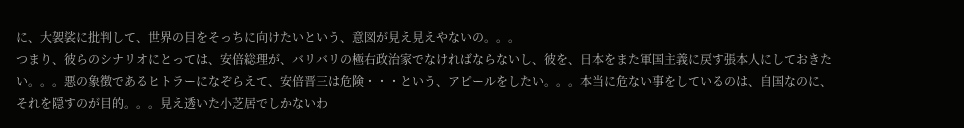に、大袈裟に批判して、世界の目をそっちに向けたいという、意図が見え見えやないの。。。
つまり、彼らのシナリオにとっては、安倍総理が、バリバリの極右政治家でなければならないし、彼を、日本をまた軍国主義に戻す張本人にしておきたい。。。悪の象徴であるヒトラーになぞらえて、安倍晋三は危険・・・という、アピールをしたい。。。本当に危ない事をしているのは、自国なのに、それを隠すのが目的。。。見え透いた小芝居でしかないわ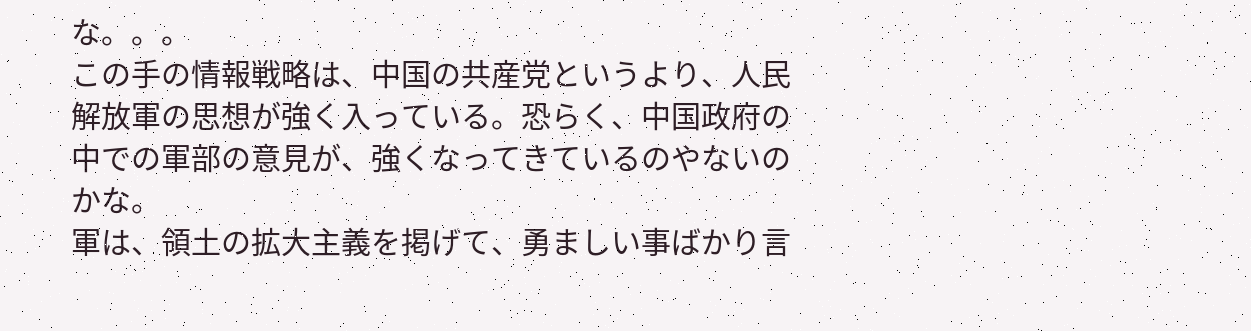な。。。
この手の情報戦略は、中国の共産党というより、人民解放軍の思想が強く入っている。恐らく、中国政府の中での軍部の意見が、強くなってきているのやないのかな。
軍は、領土の拡大主義を掲げて、勇ましい事ばかり言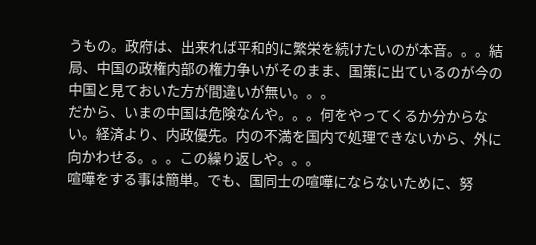うもの。政府は、出来れば平和的に繁栄を続けたいのが本音。。。結局、中国の政権内部の権力争いがそのまま、国策に出ているのが今の中国と見ておいた方が間違いが無い。。。
だから、いまの中国は危険なんや。。。何をやってくるか分からない。経済より、内政優先。内の不満を国内で処理できないから、外に向かわせる。。。この繰り返しや。。。
喧嘩をする事は簡単。でも、国同士の喧嘩にならないために、努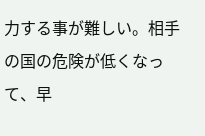力する事が難しい。相手の国の危険が低くなって、早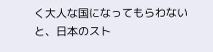く大人な国になってもらわないと、日本のスト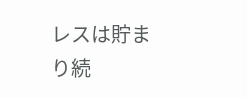レスは貯まり続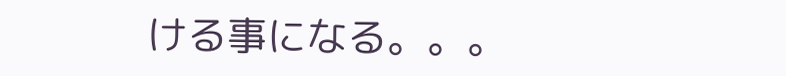ける事になる。。。